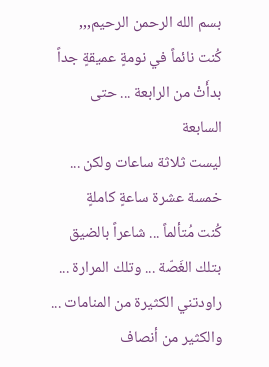بسم الله الرحمن الرحيم,,,
كُنت نائماً في نومةٍ عميقةٍ جداً
بدأَتْ من الرابعة ... حتى السابعة
ليست ثلاثة ساعات ولكن ...
خمسة عشرة ساعةٍ كاملةٍ
كُنت مُتألماً ... شاعراً بالضيق
بتلك الغَصّة ... وتلك المرارة ...
راودتني الكثيرة من المنامات ...
والكثير من أنصاف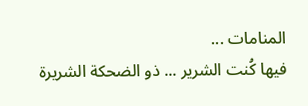المنامات ...
فيها كُنت الشرير ... ذو الضحكة الشريرة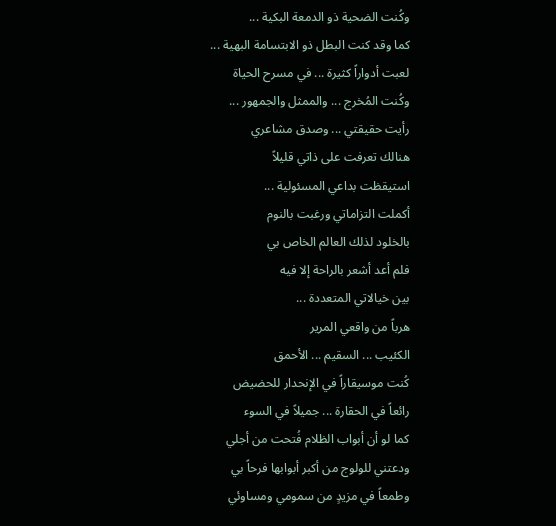وكُنت الضحية ذو الدمعة البكية ...
كما وقد كنت البطل ذو الابتسامة البهية ...
لعبت أدواراً كثيرة ... في مسرح الحياة
وكُنت المُخرج ... والممثل والجمهور ...
رأيت حقيقتي ... وصدق مشاعري
هنالك تعرفت على ذاتي قليلاً
استيقظت بداعي المسئولية ...
أكملت التزاماتي ورغبت بالنوم
بالخلود لذلك العالم الخاص بي
فلم أعد أشعر بالراحة إلا فيه
بين خيالاتي المتعددة ...
هرباً من واقعي المرير
الكئيب ... السقيم ... الأحمق
كُنت موسيقاراً في الإنحدار للحضيض
رائعاً في الحقارة ... جميلاً في السوء
كما لو أن أبواب الظلام فُتحت من أجلي
ودعتني للولوج من أكبر أبوابها فرحاً بي
وطمعاً في مزيدٍ من سمومي ومساوئي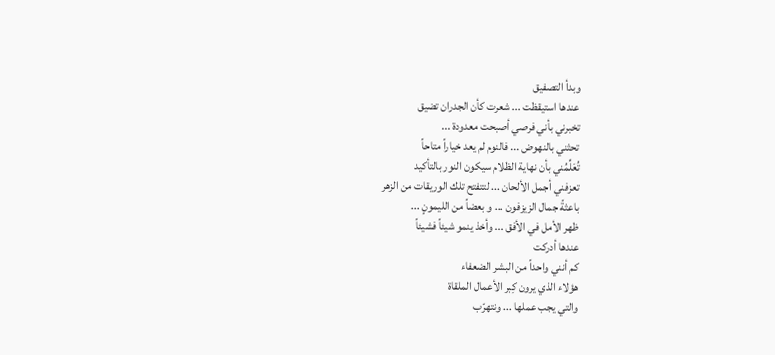وبدأ التصفيق
عندها استيقظت ... شعرت كأن الجدران تضيق
تخبرني بأني فرصي أصبحت معدودة ...
تحثني بالنهوض ... فالنوم لم يعد خياراً متاحاً
تُعَلِّمُني بأن نهاية الظلام سيكون النور بالتأكيد
تعزفني أجمل الألحان ... لتتفتح تلك الوريقات من الزهر
باعثةً جمال الزيزفون ... و بعضاً من الليمونٍ ...
ظهر الأمل في الأفق ... وأخذ ينمو شيئاً فشيئاً
عندها أدركت
كم أنني واحداً من البشر الضعفاء
هؤلاء الذي يرون كِبر الأعمال الملقاة
والتي يجب عملها ... ونتهرّب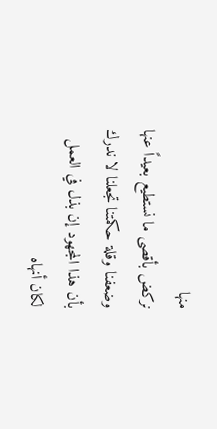منها
نركض بأقصى ما نستطيع بعيداً عنها
وضعفنا وقلة حكمتنا تجعلنا لا ندرك
بأن هذا المجهود إن بذل في العمل
لكان أنهاه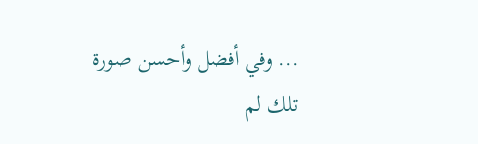... وفي أفضل وأحسن صورة
تلك لم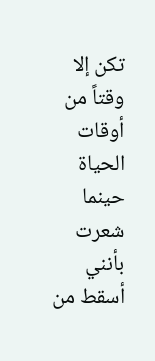تكن إلا وقتاً من أوقات الحياة
حينما شعرت بأنني أسقط من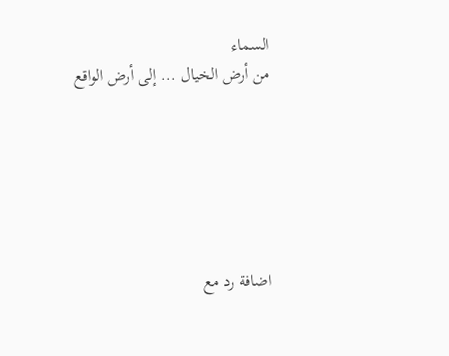السماء
من أرض الخيال ... إلى أرض الواقع






اضافة رد مع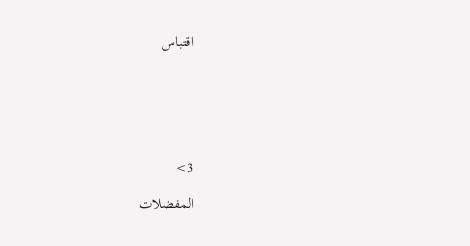اقتباس






3>

المفضلات